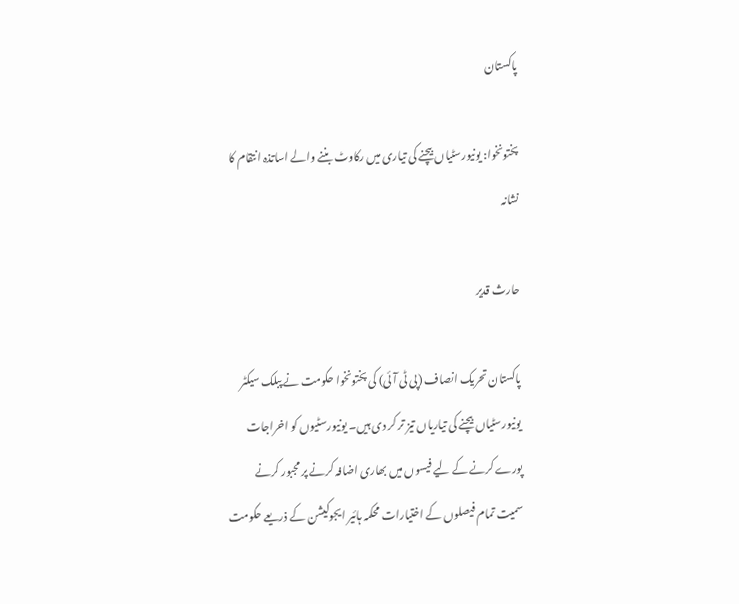پاکستان

پختونخوا: یونیورسٹیاں بیچنے کی تیاری میں رکاوٹ بننے والے اساتذہ انتقام کا نشانہ

حارث قدیر

پاکستان تحریک انصاف (پی ٹی آئی) کی پختونخوا حکومت نے پبلک سیکٹر یونیورسٹیاں بیچنے کی تیاریاں تیز تر کر دی ہیں۔ یونیورسٹیوں کو اخراجات پورے کرنے کے لیے فیسوں میں بھاری اضافہ کرنے پر مجبور کرنے سمیت تمام فیصلوں کے اختیارات محکمہ ہائیر ایجوکیشن کے ذریعے حکومت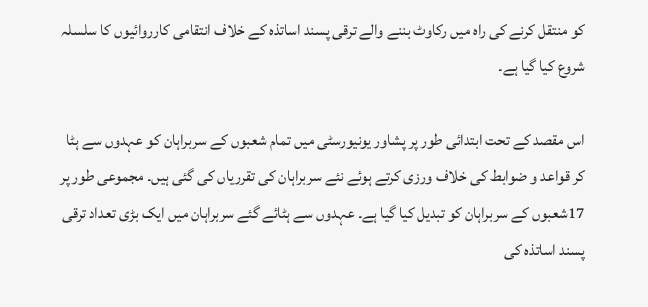کو منتقل کرنے کی راہ میں رکاوٹ بننے والے ترقی پسند اساتذہ کے خلاف انتقامی کارروائیوں کا سلسلہ شروع کیا گیا ہے۔

اس مقصد کے تحت ابتدائی طور پر پشاور یونیورسٹی میں تمام شعبوں کے سربراہان کو عہدوں سے ہٹا کر قواعد و ضوابط کی خلاف ورزی کرتے ہوئے نئے سربراہان کی تقرریاں کی گئی ہیں۔ مجموعی طور پر 17شعبوں کے سربراہان کو تبدیل کیا گیا ہے۔ عہدوں سے ہٹائے گئے سربراہان میں ایک بڑی تعداد ترقی پسند اساتذہ کی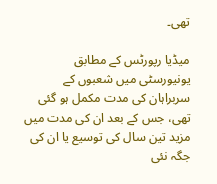تھی۔

میڈیا رپورٹس کے مطابق یونیورسٹی میں شعبوں کے سربراہان کی مدت مکمل ہو گئی تھی، جس کے بعد ان کی مدت میں مزید تین سال کی توسیع یا ان کی جگہ نئی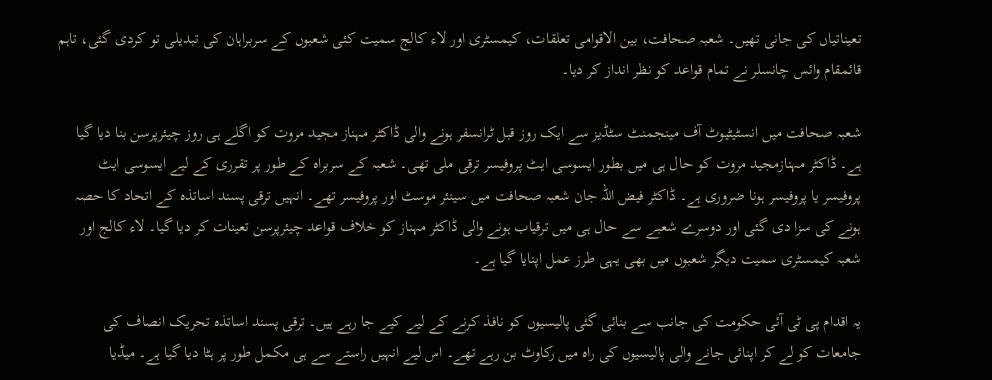تعیناتیاں کی جانی تھیں۔ شعبہ صحافت، بین الاقوامی تعلقات، کیمسٹری اور لاء کالج سمیت کئی شعبوں کے سربراہان کی تبدیلی تو کردی گئی، تاہم قائمقام وائس چانسلر نے تمام قواعد کو نظر انداز کر دیا۔

شعبہ صحافت میں انسٹیٹیوٹ آف مینجمنٹ سٹڈیز سے ایک روز قبل ٹرانسفر ہونے والی ڈاکٹر مہناز مجید مروت کو اگلے ہی روز چیئرپرسن بنا دیا گیا ہے۔ ڈاکٹر مہنازمجید مروت کو حال ہی میں بطور ایسوسی ایٹ پروفیسر ترقی ملی تھی۔ شعبہ کے سربراہ کے طور پر تقرری کے لیے ایسوسی ایٹ پروفیسر یا پروفیسر ہونا ضروری ہے۔ ڈاکٹر فیض اللہ جان شعبہ صحافت میں سینئر موسٹ اور پروفیسر تھے۔ انہیں ترقی پسند اساتذہ کے اتحاد کا حصہ ہونے کی سزا دی گئی اور دوسرے شعبے سے حال ہی میں ترقیاب ہونے والی ڈاکٹر مہناز کو خلاف قواعد چیئرپرسن تعینات کر دیا گیا۔ لاء کالج اور شعبہ کیمسٹری سمیت دیگر شعبوں میں بھی یہی طرز عمل اپنایا گیا ہے۔

یہ اقدام پی ٹی آئی حکومت کی جانب سے بنائی گئی پالیسیوں کو نافذ کرنے کے لیے کیے جا رہے ہیں۔ ترقی پسند اساتذہ تحریک انصاف کی جامعات کو لے کر اپنائی جانے والی پالیسیوں کی راہ میں رکاوٹ بن رہے تھے۔ اس لیے انہیں راستے سے ہی مکمل طور پر ہٹا دیا گیا ہے۔ میڈیا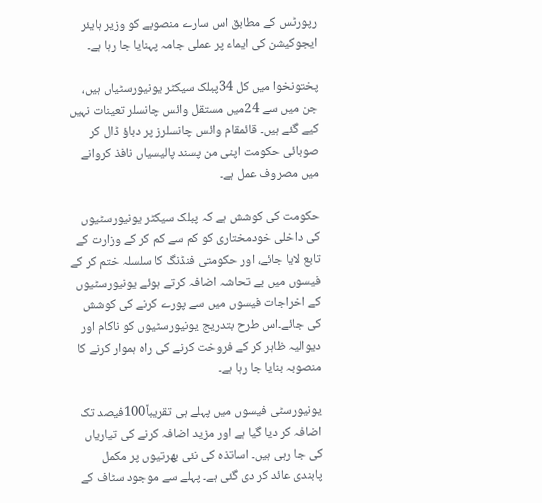رپورٹس کے مطابق اس سارے منصوبے کو وزیر ہایئر ایجوکیشن کی ایماء پر عملی جامہ پہنایا جا رہا ہے۔

پختونخوا میں کل 34پبلک سیکٹر یونیورسٹیاں ہیں، جن میں سے 24میں مستقل وائس چانسلر تعینات نہیں کیے گئے ہیں۔ قائمقام وائس چانسلرز پر دباؤ ڈال کر صوبائی حکومت اپنی من پسند پالیسیاں نافذ کروانے میں مصروف عمل ہے۔

حکومت کی کوشش ہے کہ پبلک سیکٹر یونیورسٹیوں کی داخلی خودمختاری کو کم سے کم کر کے وزارت کے تابع لایا جائے، اور حکومتی فنڈنگ کا سلسلہ ختم کر کے فیسوں میں بے تحاشہ اضافہ کرتے ہوئے یونیورسٹیوں کے اخراجات فیسوں میں سے پورے کرنے کی کوشش کی جائے۔اس طرح بتدریج یونیورسٹیوں کو ناکام اور دیوالیہ ظاہر کر کے فروخت کرنے کی راہ ہموار کرنے کا منصوبہ بنایا جا رہا ہے۔

یونیورسٹی فیسوں میں پہلے ہی تقریباً100فیصد تک اضافہ کر دیا گیا ہے اور مزید اضافہ کرنے کی تیاریاں کی جا رہی ہیں۔ اساتذہ کی نئی بھرتیوں پر مکمل پابندی عائد کر دی گئی ہے۔ پہلے سے موجود سٹاف کے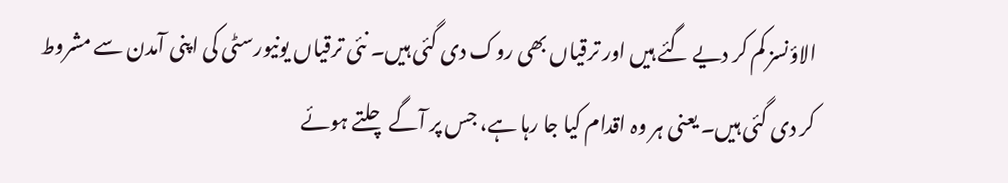الاؤنسز کم کر دیے گئے ہیں اور ترقیاں بھی روک دی گئی ہیں۔ نئی ترقیاں یونیورسٹی کی اپنی آمدن سے مشروط کر دی گئی ہیں۔ یعنی ہر وہ اقدام کیا جا رہا ہے، جس پر آگے چلتے ہوئے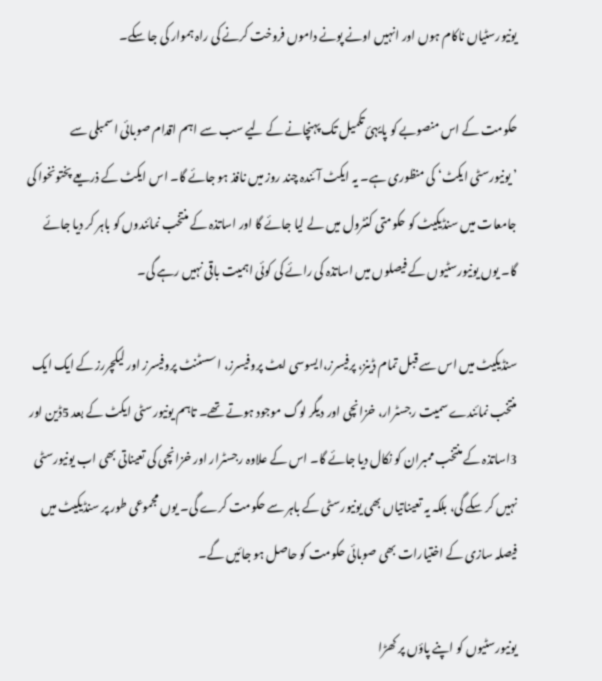یونیورسٹیاں ناکام ہوں اور انہیں اونے پونے داموں فروخت کرنے کی راہ ہموار کی جا سکے۔

حکومت کے اس منصوبے کو پایہئ تکمیل تک پہنچانے کے لیے سب سے اہم اقدام صوبائی اسمبلی سے ’یونیورسٹی ایکٹ‘ کی منظوری ہے۔ یہ ایکٹ آئندہ چند روز میں نافذ ہو جائے گا۔ اس ایکٹ کے ذریعے پختونخوا کی جامعات میں سنڈیکیٹ کو حکومتی کنٹرول میں لے لیا جائے گا اور اساتذہ کے منتخب نمائندوں کو باہر کر دیا جائے گا۔ یوں یونیورسٹیوں کے فیصلوں میں اساتذہ کی رائے کی کوئی اہمیت باقی نہیں رہے گی۔

سنڈیکیٹ میں اس سے قبل تمام ڈینز، پرفیسرز،ایسوسی ایٹ پروفیسرز، اسسٹنٹ پروفیسرز اور لیکچررز کے ایک ایک منتخب نمائندے سمیت رجسٹرار، خزانچی اور دیگر لوگ موجود ہوتے تھے۔ تاہم یونیورسٹی ایکٹ کے بعد 5ڈین اور 3اساتذہ کے منتخب ممبران کو نکال دیا جائے گا۔ اس کے علاوہ رجسٹرار اور خزانچی کی تعیناتی بھی اب یونیورسٹی نہیں کر سکے گی، بلکہ یہ تعیناتیاں بھی یونیورسٹی کے باہر سے حکومت کرے گی۔ یوں مجموعی طور پر سنڈیکیٹ میں فیصلہ سازی کے اختیارات بھی صوبائی حکومت کو حاصل ہو جائیں گے۔

یونیورسٹیوں کو اپنے پاؤں پر کھڑا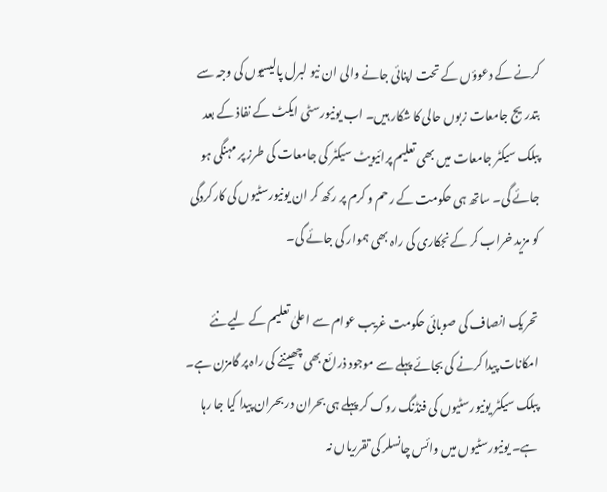کرنے کے دعوؤں کے تحت اپنائی جانے والی ان نیو لبرل پالیسیوں کی وجہ سے بتدریج جامعات زبوں حالی کا شکار ہیں۔ اب یونیورسٹی ایکٹ کے نفاذ کے بعد پبلک سیکٹر جامعات میں بھی تعلیم پرائیویٹ سیکٹر کی جامعات کی طرز پر مہنگی ہو جائے گی۔ ساتھ ہی حکومت کے رحم و کرم پر رکھ کر ان یونیورسٹیوں کی کارکردگی کو مزید خراب کر کے نجکاری کی راہ بھی ہموار کی جائے گی۔

تحریک انصاف کی صوبائی حکومت غریب عوام سے اعلیٰ تعلیم کے لیے نئے امکانات پیدا کرنے کی بجائے پہلے سے موجود ذرائع بھی چھیننے کی راہ پر گامزن ہے۔ پبلک سیکٹر یونیورسٹیوں کی فنڈنگ روک کر پہلے ہی بحران در بحران پیدا کیا جا رہا ہے۔ یونیورسٹیوں میں وائس چانسلر کی تقرریاں نہ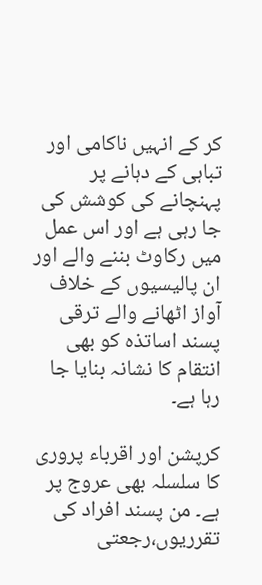کر کے انہیں ناکامی اور تباہی کے دہانے پر پہنچانے کی کوشش کی جا رہی ہے اور اس عمل میں رکاوٹ بننے والے اور ان پالیسیوں کے خلاف آواز اٹھانے والے ترقی پسند اساتذہ کو بھی انتقام کا نشانہ بنایا جا رہا ہے۔

کرپشن اور اقرباء پروری کا سلسلہ بھی عروج پر ہے۔ من پسند افراد کی تقرریوں،رجعتی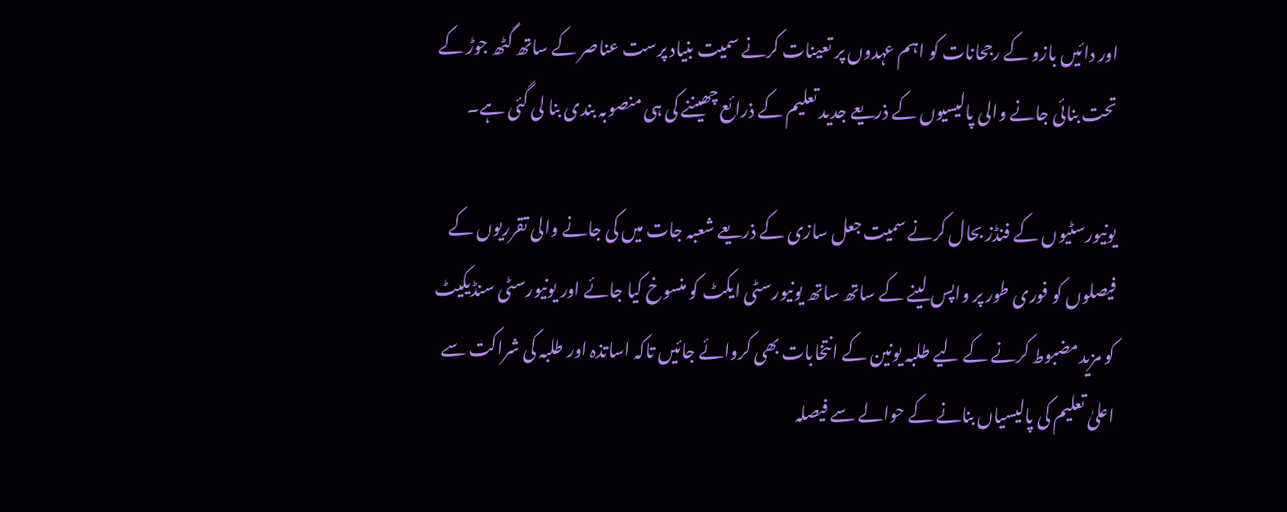اور دائیں بازو کے رجحانات کو اہم عہدوں پر تعینات کرنے سمیت بنیاد پرست عناصر کے ساتھ گٹھ جوڑ کے تحت بنائی جانے والی پالیسیوں کے ذریعے جدید تعلیم کے ذرائع چھیننے کی ہی منصوبہ بندی بنا لی گئی ہے۔

یونیورسٹیوں کے فنڈز بحال کرنے سمیت جعل سازی کے ذریعے شعبہ جات میں کی جانے والی تقرریوں کے فیصلوں کو فوری طور پر واپس لینے کے ساتھ ساتھ یونیورسٹی ایکٹ کو منسوخ کیا جائے اور یونیورسٹی سنڈیکیٹ کو مزیدمضبوط کرنے کے لیے طلبہ یونین کے انتخابات بھی کروائے جائیں تاکہ اساتذہ اور طلبہ کی شراکت سے اعلیٰ تعلیم کی پالیسیاں بنانے کے حوالے سے فیصلہ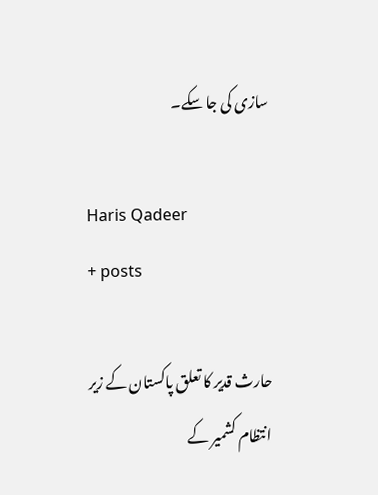سازی کی جا سکے۔

Haris Qadeer
+ posts

حارث قدیر کا تعلق پاکستان کے زیر انتظام کشمیر کے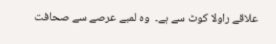علاقے راولا کوٹ سے ہے۔  وہ لمبے عرصے سے صحافت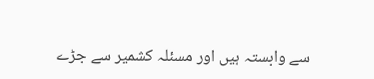سے وابستہ ہیں اور مسئلہ کشمیر سے جڑے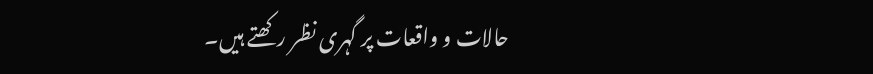حالات و واقعات پر گہری نظر رکھتے ہیں۔